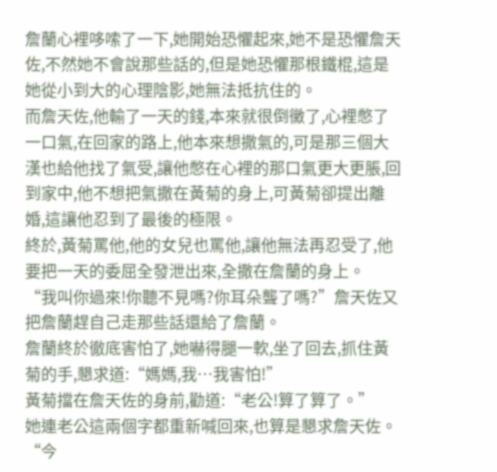詹蘭心裡哆嗦了一下,她開始恐懼起來,她不是恐懼詹天佐,不然她不會說那些話的,但是她恐懼那根鐵棍,這是她從小到大的心理陰影,她無法抵抗住的。
而詹天佐,他輸了一天的錢,本來就很倒黴了,心裡憋了一口氣,在回家的路上,他本來想撒氣的,可是那三個大漢也給他找了氣受,讓他憋在心裡的那口氣更大更脹,回到家中,他不想把氣撒在黃菊的身上,可黃菊卻提出離婚,這讓他忍到了最後的極限。
終於,黃菊罵他,他的女兒也罵他,讓他無法再忍受了,他要把一天的委屈全發泄出來,全撒在詹蘭的身上。
“我叫你過來!你聽不見嗎?你耳朵聾了嗎?”詹天佐又把詹蘭趕自己走那些話還給了詹蘭。
詹蘭終於徹底害怕了,她嚇得腿一軟,坐了回去,抓住黃菊的手,懇求道:“媽媽,我…我害怕!”
黃菊擋在詹天佐的身前,勸道:“老公!算了算了。”
她連老公這兩個字都重新喊回來,也算是懇求詹天佐。
“今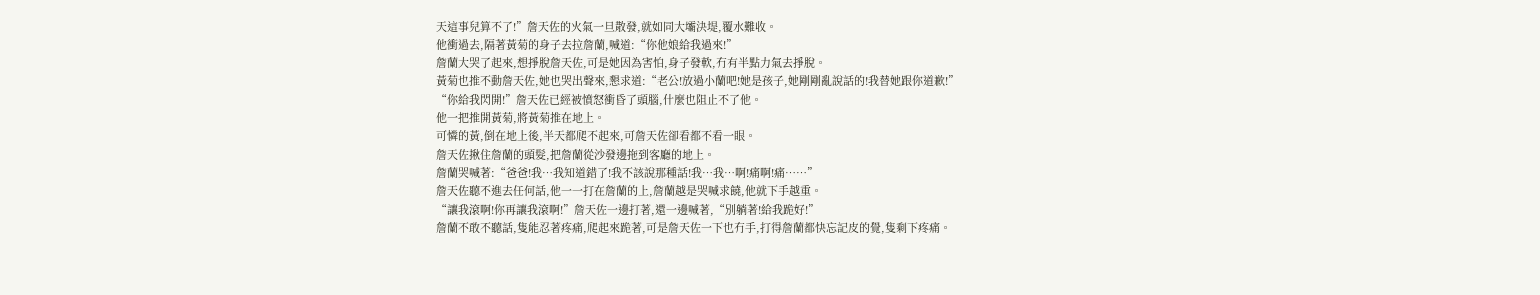天這事兒算不了!”詹天佐的火氣一旦散發,就如同大壩決堤,覆水難收。
他衝過去,隔著黃菊的身子去拉詹蘭,喊道:“你他娘給我過來!”
詹蘭大哭了起來,想掙脫詹天佐,可是她因為害怕,身子發軟,冇有半點力氣去掙脫。
黃菊也推不動詹天佐,她也哭出聲來,懇求道:“老公!放過小蘭吧!她是孩子,她剛剛亂說話的!我替她跟你道歉!”
“你給我閃開!”詹天佐已經被憤怒衝昏了頭腦,什麼也阻止不了他。
他一把推開黃菊,將黃菊推在地上。
可憐的黃,倒在地上後,半天都爬不起來,可詹天佐卻看都不看一眼。
詹天佐揪住詹蘭的頭髮,把詹蘭從沙發邊拖到客廳的地上。
詹蘭哭喊著:“爸爸!我…我知道錯了!我不該說那種話!我…我…啊!痛啊!痛……”
詹天佐聽不進去任何話,他一一打在詹蘭的上,詹蘭越是哭喊求饒,他就下手越重。
“讓我滾啊!你再讓我滾啊!”詹天佐一邊打著,還一邊喊著,“別躺著!給我跪好!”
詹蘭不敢不聽話,隻能忍著疼痛,爬起來跪著,可是詹天佐一下也冇手,打得詹蘭都快忘記皮的覺,隻剩下疼痛。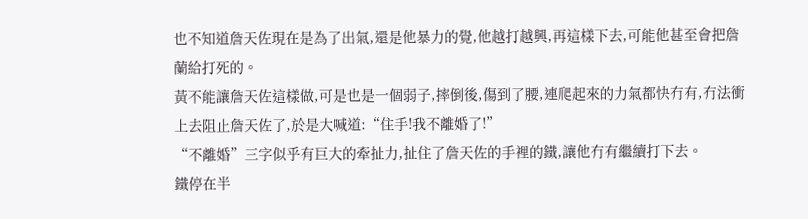也不知道詹天佐現在是為了出氣,還是他暴力的覺,他越打越興,再這樣下去,可能他甚至會把詹蘭給打死的。
黃不能讓詹天佐這樣做,可是也是一個弱子,摔倒後,傷到了腰,連爬起來的力氣都快冇有,冇法衝上去阻止詹天佐了,於是大喊道:“住手!我不離婚了!”
“不離婚”三字似乎有巨大的牽扯力,扯住了詹天佐的手裡的鐵,讓他冇有繼續打下去。
鐵停在半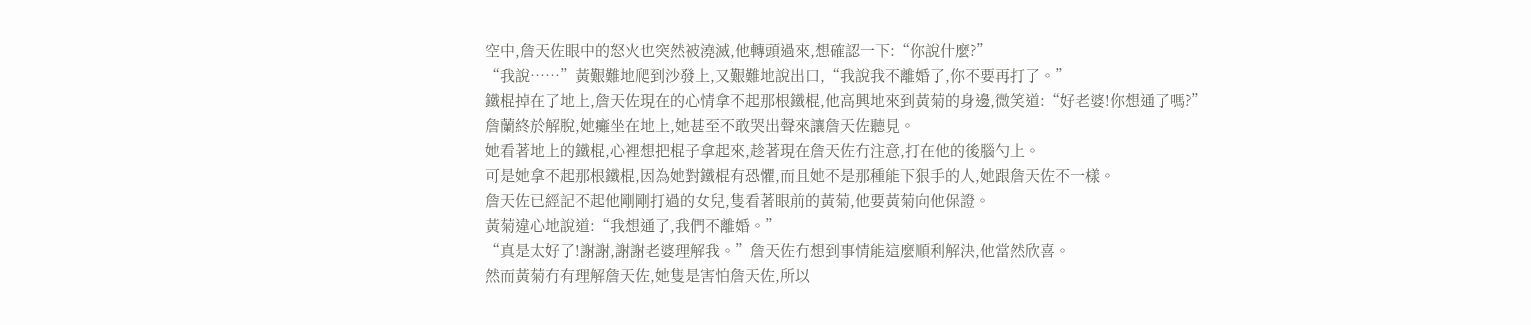空中,詹天佐眼中的怒火也突然被澆滅,他轉頭過來,想確認一下:“你說什麼?”
“我說……”黃艱難地爬到沙發上,又艱難地說出口,“我說我不離婚了,你不要再打了。”
鐵棍掉在了地上,詹天佐現在的心情拿不起那根鐵棍,他高興地來到黃菊的身邊,微笑道:“好老婆!你想通了嗎?”
詹蘭終於解脫,她癱坐在地上,她甚至不敢哭出聲來讓詹天佐聽見。
她看著地上的鐵棍,心裡想把棍子拿起來,趁著現在詹天佐冇注意,打在他的後腦勺上。
可是她拿不起那根鐵棍,因為她對鐵棍有恐懼,而且她不是那種能下狠手的人,她跟詹天佐不一樣。
詹天佐已經記不起他剛剛打過的女兒,隻看著眼前的黃菊,他要黃菊向他保證。
黃菊違心地說道:“我想通了,我們不離婚。”
“真是太好了!謝謝,謝謝老婆理解我。”詹天佐冇想到事情能這麼順利解決,他當然欣喜。
然而黃菊冇有理解詹天佐,她隻是害怕詹天佐,所以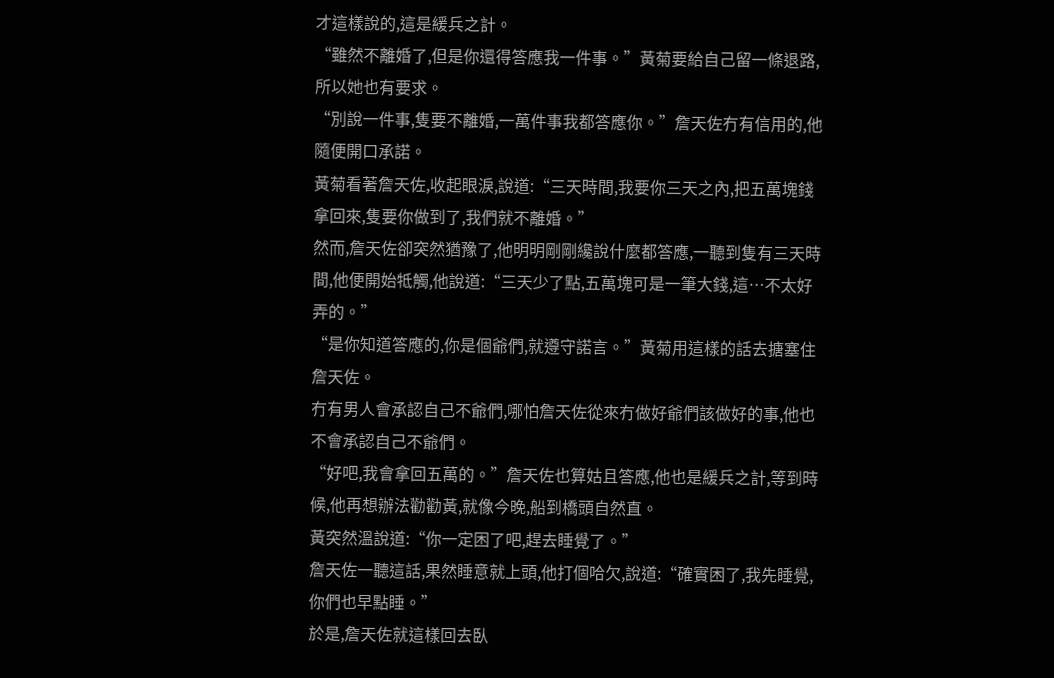才這樣說的,這是緩兵之計。
“雖然不離婚了,但是你還得答應我一件事。”黃菊要給自己留一條退路,所以她也有要求。
“別說一件事,隻要不離婚,一萬件事我都答應你。”詹天佐冇有信用的,他隨便開口承諾。
黃菊看著詹天佐,收起眼淚,說道:“三天時間,我要你三天之內,把五萬塊錢拿回來,隻要你做到了,我們就不離婚。”
然而,詹天佐卻突然猶豫了,他明明剛剛纔說什麼都答應,一聽到隻有三天時間,他便開始牴觸,他說道:“三天少了點,五萬塊可是一筆大錢,這…不太好弄的。”
“是你知道答應的,你是個爺們,就遵守諾言。”黃菊用這樣的話去搪塞住詹天佐。
冇有男人會承認自己不爺們,哪怕詹天佐從來冇做好爺們該做好的事,他也不會承認自己不爺們。
“好吧,我會拿回五萬的。”詹天佐也算姑且答應,他也是緩兵之計,等到時候,他再想辦法勸勸黃,就像今晚,船到橋頭自然直。
黃突然溫說道:“你一定困了吧,趕去睡覺了。”
詹天佐一聽這話,果然睡意就上頭,他打個哈欠,說道:“確實困了,我先睡覺,你們也早點睡。”
於是,詹天佐就這樣回去臥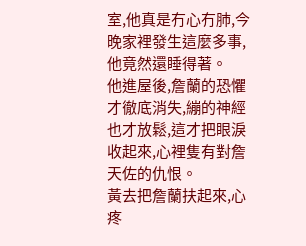室,他真是冇心冇肺,今晚家裡發生這麼多事,他竟然還睡得著。
他進屋後,詹蘭的恐懼才徹底消失,繃的神經也才放鬆,這才把眼淚收起來,心裡隻有對詹天佐的仇恨。
黃去把詹蘭扶起來,心疼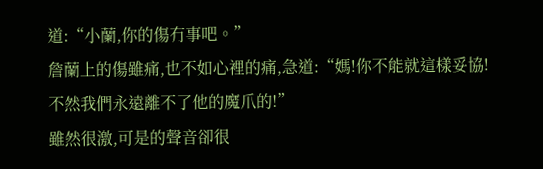道:“小蘭,你的傷冇事吧。”
詹蘭上的傷雖痛,也不如心裡的痛,急道:“媽!你不能就這樣妥協!不然我們永遠離不了他的魔爪的!”
雖然很激,可是的聲音卻很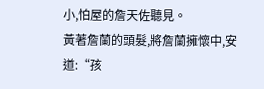小,怕屋的詹天佐聽見。
黃著詹蘭的頭髮,將詹蘭擁懷中,安道:“孩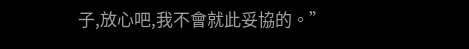子,放心吧,我不會就此妥協的。”